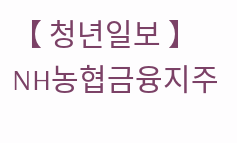【 청년일보 】 NH농협금융지주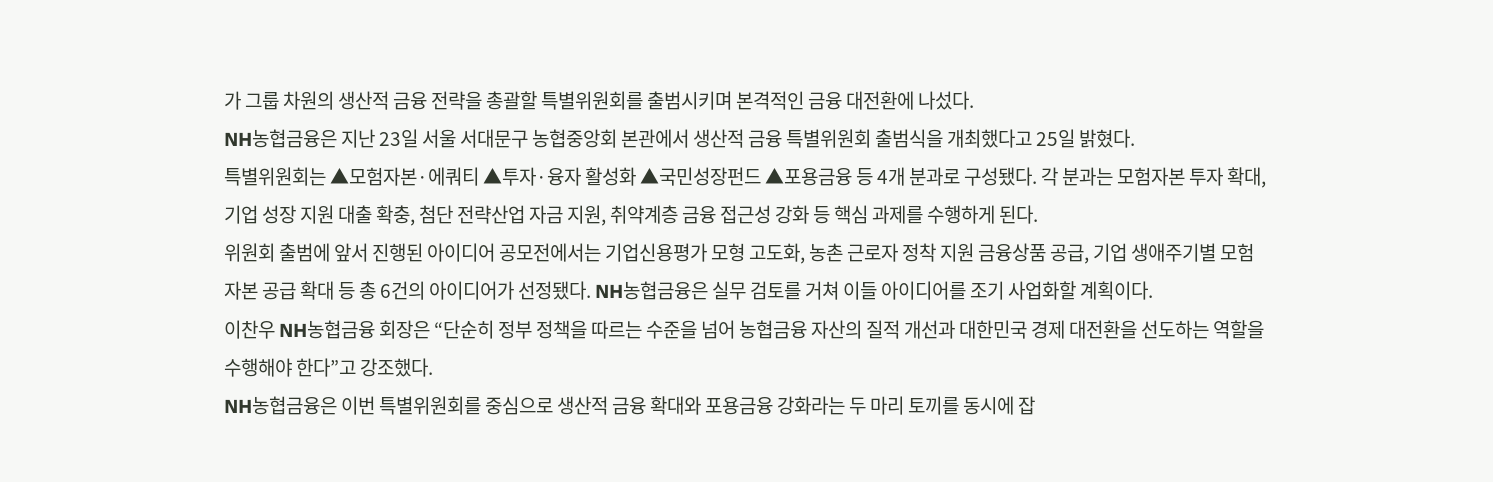가 그룹 차원의 생산적 금융 전략을 총괄할 특별위원회를 출범시키며 본격적인 금융 대전환에 나섰다.
NH농협금융은 지난 23일 서울 서대문구 농협중앙회 본관에서 생산적 금융 특별위원회 출범식을 개최했다고 25일 밝혔다.
특별위원회는 ▲모험자본·에쿼티 ▲투자·융자 활성화 ▲국민성장펀드 ▲포용금융 등 4개 분과로 구성됐다. 각 분과는 모험자본 투자 확대, 기업 성장 지원 대출 확충, 첨단 전략산업 자금 지원, 취약계층 금융 접근성 강화 등 핵심 과제를 수행하게 된다.
위원회 출범에 앞서 진행된 아이디어 공모전에서는 기업신용평가 모형 고도화, 농촌 근로자 정착 지원 금융상품 공급, 기업 생애주기별 모험자본 공급 확대 등 총 6건의 아이디어가 선정됐다. NH농협금융은 실무 검토를 거쳐 이들 아이디어를 조기 사업화할 계획이다.
이찬우 NH농협금융 회장은 “단순히 정부 정책을 따르는 수준을 넘어 농협금융 자산의 질적 개선과 대한민국 경제 대전환을 선도하는 역할을 수행해야 한다”고 강조했다.
NH농협금융은 이번 특별위원회를 중심으로 생산적 금융 확대와 포용금융 강화라는 두 마리 토끼를 동시에 잡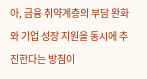아, 금융 취약계층의 부담 완화와 기업 성장 지원을 동시에 추진한다는 방침이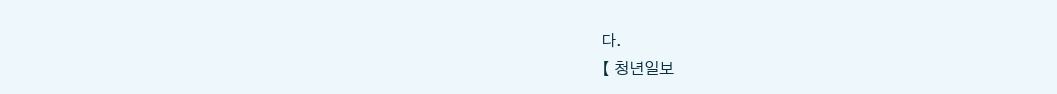다.
【 청년일보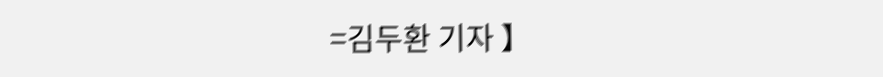=김두환 기자 】